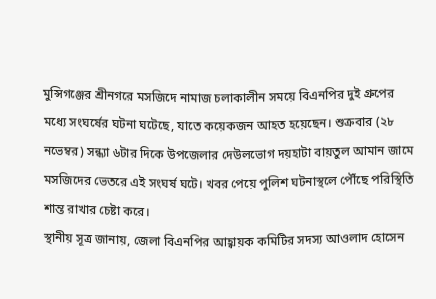মুন্সিগঞ্জের শ্রীনগরে মসজিদে নামাজ চলাকালীন সময়ে বিএনপির দুই গ্রুপের মধ্যে সংঘর্ষের ঘটনা ঘটেছে, যাতে কয়েকজন আহত হয়েছেন। শুক্রবার (২৮ নভেম্বর) সন্ধ্যা ৬টার দিকে উপজেলার দেউলভোগ দয়হাটা বায়তুল আমান জামে মসজিদের ভেতরে এই সংঘর্ষ ঘটে। খবর পেয়ে পুলিশ ঘটনাস্থলে পৌঁছে পরিস্থিতি শান্ত রাখার চেষ্টা করে।
স্থানীয় সূত্র জানায়, জেলা বিএনপির আহ্বায়ক কমিটির সদস্য আওলাদ হোসেন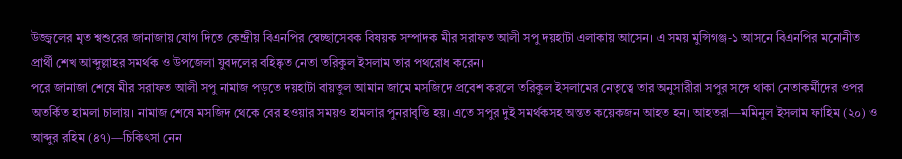উজ্জ্বলের মৃত শ্বশুরের জানাজায় যোগ দিতে কেন্দ্রীয় বিএনপির স্বেচ্ছাসেবক বিষয়ক সম্পাদক মীর সরাফত আলী সপু দয়হাটা এলাকায় আসেন। এ সময় মুন্সিগঞ্জ-১ আসনে বিএনপির মনোনীত প্রার্থী শেখ আব্দুল্লাহর সমর্থক ও উপজেলা যুবদলের বহিষ্কৃত নেতা তরিকুল ইসলাম তার পথরোধ করেন।
পরে জানাজা শেষে মীর সরাফত আলী সপু নামাজ পড়তে দয়হাটা বায়তুল আমান জামে মসজিদে প্রবেশ করলে তরিকুল ইসলামের নেতৃত্বে তার অনুসারীরা সপুর সঙ্গে থাকা নেতাকর্মীদের ওপর অতর্কিত হামলা চালায়। নামাজ শেষে মসজিদ থেকে বের হওয়ার সময়ও হামলার পুনরাবৃত্তি হয়। এতে সপুর দুই সমর্থকসহ অন্তত কয়েকজন আহত হন। আহতরা—মমিনুল ইসলাম ফাহিম (২০) ও আব্দুর রহিম (৪৭)—চিকিৎসা নেন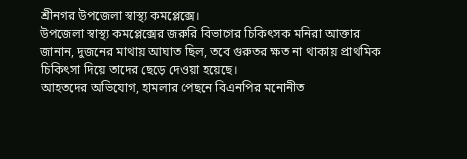শ্রীনগর উপজেলা স্বাস্থ্য কমপ্লেক্সে।
উপজেলা স্বাস্থ্য কমপ্লেক্সের জরুরি বিভাগের চিকিৎসক মনিরা আক্তার জানান, দুজনের মাথায় আঘাত ছিল, তবে গুরুতর ক্ষত না থাকায় প্রাথমিক চিকিৎসা দিয়ে তাদের ছেড়ে দেওয়া হয়েছে।
আহতদের অভিযোগ, হামলার পেছনে বিএনপির মনোনীত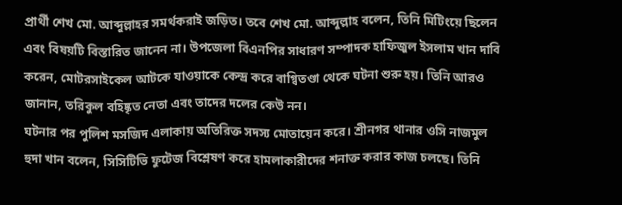প্রার্থী শেখ মো. আব্দুল্লাহর সমর্থকরাই জড়িত। তবে শেখ মো. আব্দুল্লাহ বলেন, তিনি মিটিংয়ে ছিলেন এবং বিষয়টি বিস্তারিত জানেন না। উপজেলা বিএনপির সাধারণ সম্পাদক হাফিজুল ইসলাম খান দাবি করেন, মোটরসাইকেল আটকে যাওয়াকে কেন্দ্র করে বাগ্বিতণ্ডা থেকে ঘটনা শুরু হয়। তিনি আরও জানান, তরিকুল বহিষ্কৃত নেতা এবং তাদের দলের কেউ নন।
ঘটনার পর পুলিশ মসজিদ এলাকায় অতিরিক্ত সদস্য মোতায়েন করে। শ্রীনগর থানার ওসি নাজমুল হুদা খান বলেন, সিসিটিভি ফুটেজ বিশ্লেষণ করে হামলাকারীদের শনাক্ত করার কাজ চলছে। তিনি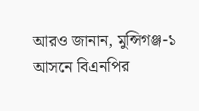আরও জানান, মুন্সিগঞ্জ-১ আসনে বিএনপির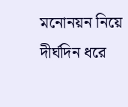মনোনয়ন নিয়ে দীর্ঘদিন ধরে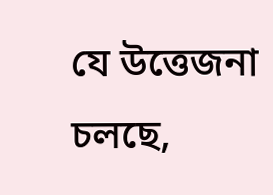যে উত্তেজনা চলছে,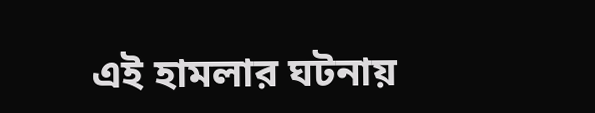এই হামলার ঘটনায়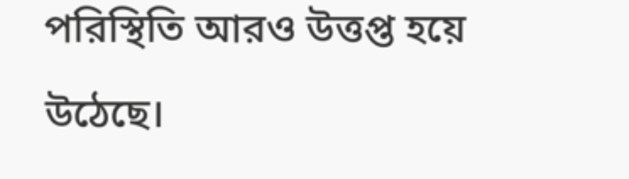পরিস্থিতি আরও উত্তপ্ত হয়ে উঠেছে।